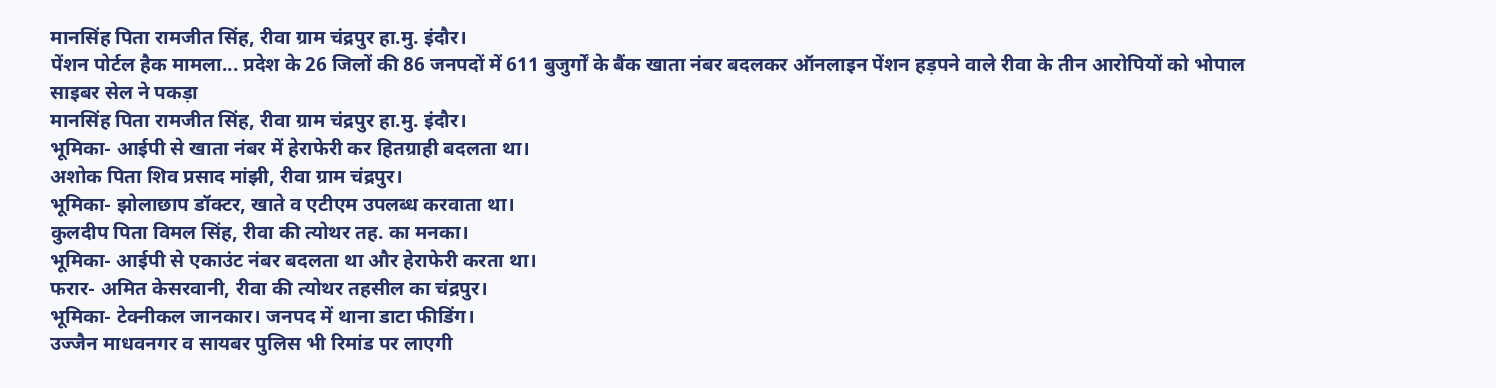मानसिंह पिता रामजीत सिंह, रीवा ग्राम चंद्रपुर हा.मु. इंदौर।
पेंशन पोर्टल हैक मामला... प्रदेश के 26 जिलों की 86 जनपदों में 611 बुजुर्गों के बैंक खाता नंबर बदलकर ऑनलाइन पेंशन हड़पने वाले रीवा के तीन आरोपियों को भोपाल साइबर सेल ने पकड़ा
मानसिंह पिता रामजीत सिंह, रीवा ग्राम चंद्रपुर हा.मु. इंदौर।
भूमिका- आईपी से खाता नंबर में हेराफेरी कर हितग्राही बदलता था।
अशोक पिता शिव प्रसाद मांझी, रीवा ग्राम चंद्रपुर।
भूमिका- झोलाछाप डॉक्टर, खाते व एटीएम उपलब्ध करवाता था।
कुलदीप पिता विमल सिंह, रीवा की त्योथर तह. का मनका।
भूमिका- आईपी से एकाउंट नंबर बदलता था और हेराफेरी करता था।
फरार- अमित केसरवानी, रीवा की त्योथर तहसील का चंद्रपुर।
भूमिका- टेक्नीकल जानकार। जनपद में थाना डाटा फीडिंग।
उज्जैन माधवनगर व सायबर पुलिस भी रिमांड पर लाएगी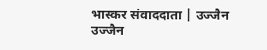भास्कर संवाददाता | उज्जैन
उज्जैन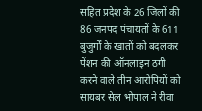सहित प्रदेश के 26 जिलों की 86 जनपद पंचायतों के 611 बुजुर्गों के खातों को बदलकर पेंशन की ऑनलाइन ठगी करने वाले तीन आरोपियों को सायबर सेल भोपाल ने रीवा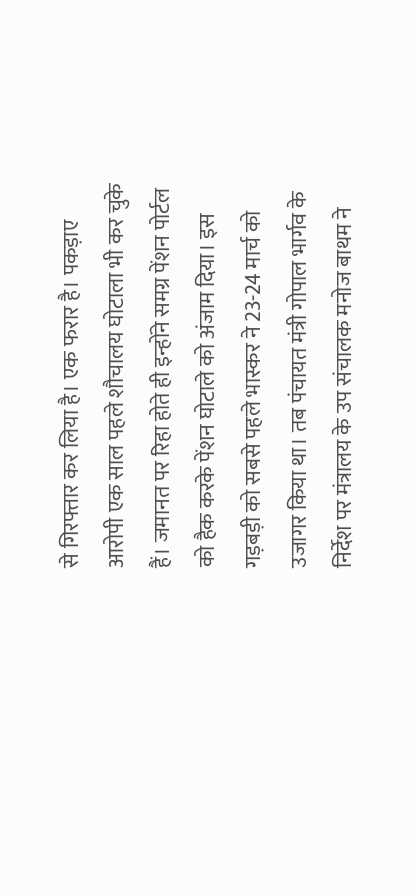से गिरफ्तार कर लिया है। एक फरार है। पकड़ाए आरोपी एक साल पहले शौचालय घोटाला भी कर चुके हैं। जमानत पर रिहा होते ही इन्होंने समग्र पेंशन पोर्टल को हैक करके पेंशन घोटाले को अंजाम दिया। इस गड़बड़ी को सबसे पहले भास्कर ने 23-24 मार्च को उजागर किया था। तब पंचायत मंत्री गोपाल भार्गव के निर्देश पर मंत्रालय के उप संचालक मनोज बाथम ने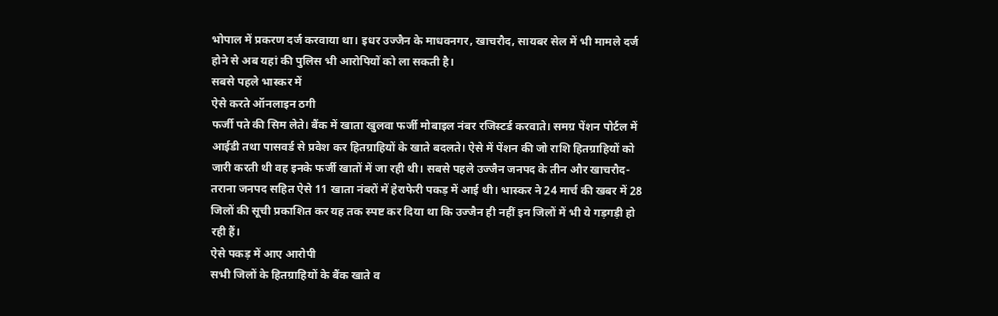भोपाल में प्रकरण दर्ज करवाया था। इधर उज्जैन के माधवनगर, खाचरौद, सायबर सेल में भी मामले दर्ज होने से अब यहां की पुलिस भी आरोपियों को ला सकती है।
सबसे पहले भास्कर में
ऐसे करते ऑनलाइन ठगी
फर्जी पते की सिम लेते। बैंक में खाता खुलवा फर्जी मोबाइल नंबर रजिस्टर्ड करवाते। समग्र पेंशन पोर्टल में आईडी तथा पासवर्ड से प्रवेश कर हितग्राहियों के खाते बदलते। ऐसे में पेंशन की जो राशि हितग्राहियों को जारी करती थी वह इनके फर्जी खातों में जा रही थी। सबसे पहले उज्जैन जनपद के तीन और खाचरौद-तराना जनपद सहित ऐसे 11 खाता नंबरों में हेराफेरी पकड़ में आई थी। भास्कर ने 24 मार्च की खबर में 28 जिलों की सूची प्रकाशित कर यह तक स्पष्ट कर दिया था कि उज्जैन ही नहीं इन जिलों में भी ये गड़गड़ी हो रही हैं।
ऐसे पकड़ में आए आरोपी
सभी जिलों के हितग्राहियों के बैंक खाते व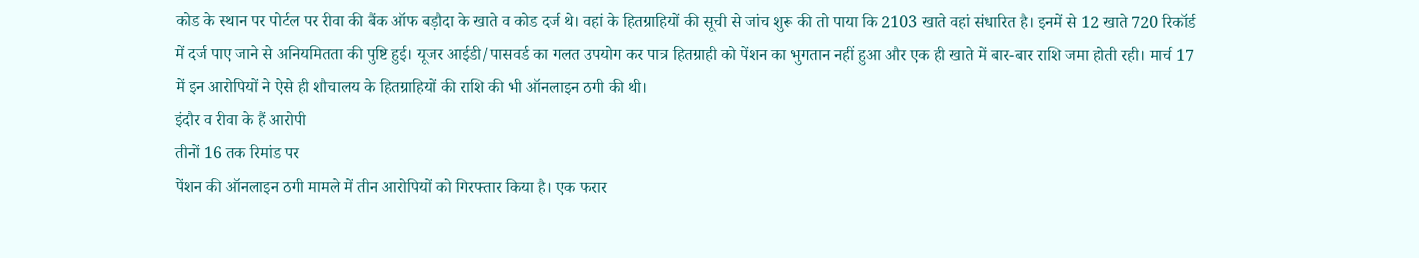कोड के स्थान पर पोर्टल पर रीवा की बैंक ऑफ बड़ौदा के खाते व कोड दर्ज थे। वहां के हितग्राहियों की सूची से जांच शुरू की तो पाया कि 2103 खाते वहां संधारित है। इनमें से 12 खाते 720 रिकॉर्ड में दर्ज पाए जाने से अनियमितता की पुष्टि हुई। यूजर आईडी/पासवर्ड का गलत उपयोग कर पात्र हितग्राही को पेंशन का भुगतान नहीं हुआ और एक ही खाते में बार-बार राशि जमा होती रही। मार्च 17 में इन आरोपियों ने ऐसे ही शौचालय के हितग्राहियों की राशि की भी ऑनलाइन ठगी की थी।
इंदौर व रीवा के हैं आरोपी
तीनों 16 तक रिमांड पर
पेंशन की ऑनलाइन ठगी मामले में तीन आरोपियों को गिरफ्तार किया है। एक फरार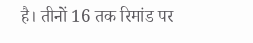है। तीनों 16 तक रिमांड पर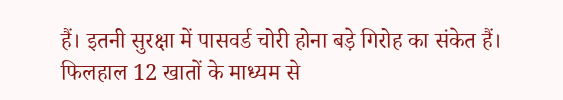हैं। इतनी सुरक्षा में पासवर्ड चोरी होना बड़े गिरोह का संकेत हैं। फिलहाल 12 खातों के माध्यम से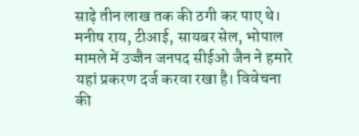साढ़े तीन लाख तक की ठगी कर पाए थे। मनीष राय, टीआई, सायबर सेल, भोपाल
मामले में उज्जैन जनपद सीईओ जैन ने हमारे यहां प्रकरण दर्ज करवा रखा है। विवेचना की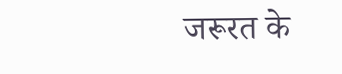जरूरत के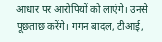आधार पर आरोपियों को लाएंगे। उनसे पूछताछ करेंगे। गगन बादल, टीआई,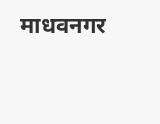माधवनगर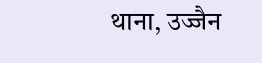थाना, उज्जैन